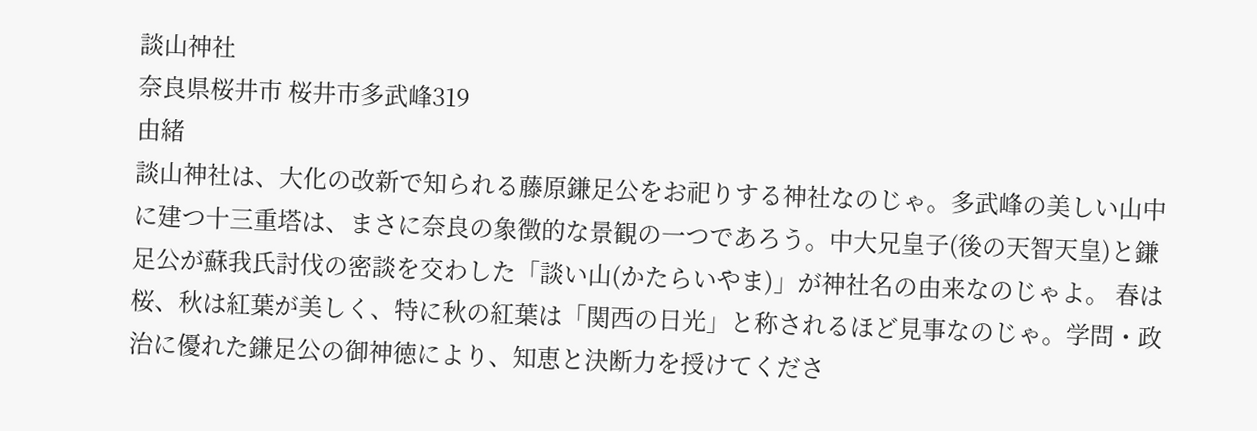談山神社
奈良県桜井市 桜井市多武峰319
由緒
談山神社は、大化の改新で知られる藤原鎌足公をお祀りする神社なのじゃ。多武峰の美しい山中に建つ十三重塔は、まさに奈良の象徴的な景観の一つであろう。中大兄皇子(後の天智天皇)と鎌足公が蘇我氏討伐の密談を交わした「談い山(かたらいやま)」が神社名の由来なのじゃよ。 春は桜、秋は紅葉が美しく、特に秋の紅葉は「関西の日光」と称されるほど見事なのじゃ。学問・政治に優れた鎌足公の御神徳により、知恵と決断力を授けてくださ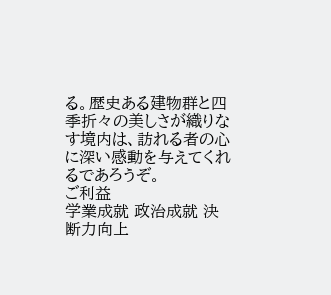る。歴史ある建物群と四季折々の美しさが織りなす境内は、訪れる者の心に深い感動を与えてくれるであろうぞ。
ご利益
学業成就 政治成就 決断力向上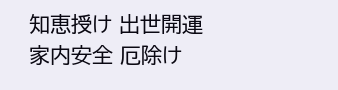知恵授け 出世開運 家内安全 厄除け